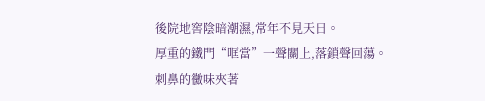後院地窖陰暗潮濕,常年不見天日。
厚重的鐵門“哐當”一聲關上,落鎖聲回蕩。
刺鼻的黴味夾著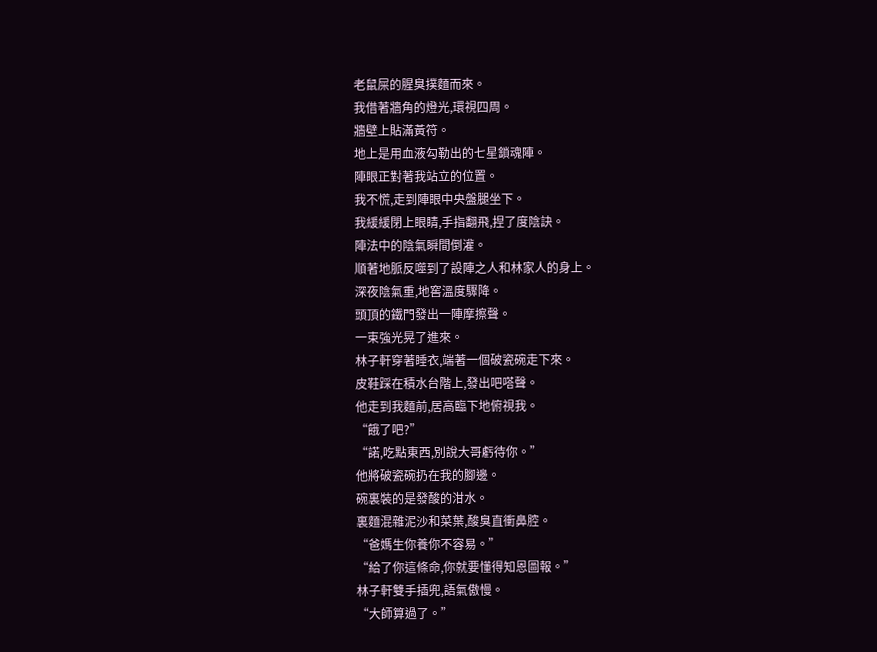老鼠屎的腥臭撲麵而來。
我借著牆角的燈光,環視四周。
牆壁上貼滿黃符。
地上是用血液勾勒出的七星鎖魂陣。
陣眼正對著我站立的位置。
我不慌,走到陣眼中央盤腿坐下。
我緩緩閉上眼睛,手指翻飛,捏了度陰訣。
陣法中的陰氣瞬間倒灌。
順著地脈反噬到了設陣之人和林家人的身上。
深夜陰氣重,地窖溫度驟降。
頭頂的鐵門發出一陣摩擦聲。
一束強光晃了進來。
林子軒穿著睡衣,端著一個破瓷碗走下來。
皮鞋踩在積水台階上,發出吧嗒聲。
他走到我麵前,居高臨下地俯視我。
“餓了吧?”
“諾,吃點東西,別說大哥虧待你。”
他將破瓷碗扔在我的腳邊。
碗裏裝的是發酸的泔水。
裏麵混雜泥沙和菜葉,酸臭直衝鼻腔。
“爸媽生你養你不容易。”
“給了你這條命,你就要懂得知恩圖報。”
林子軒雙手插兜,語氣傲慢。
“大師算過了。”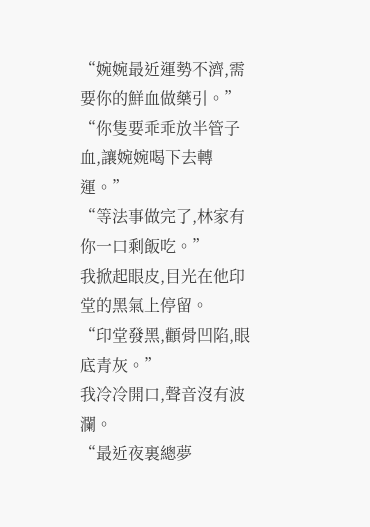“婉婉最近運勢不濟,需要你的鮮血做藥引。”
“你隻要乖乖放半管子血,讓婉婉喝下去轉運。”
“等法事做完了,林家有你一口剩飯吃。”
我掀起眼皮,目光在他印堂的黑氣上停留。
“印堂發黑,顴骨凹陷,眼底青灰。”
我冷冷開口,聲音沒有波瀾。
“最近夜裏總夢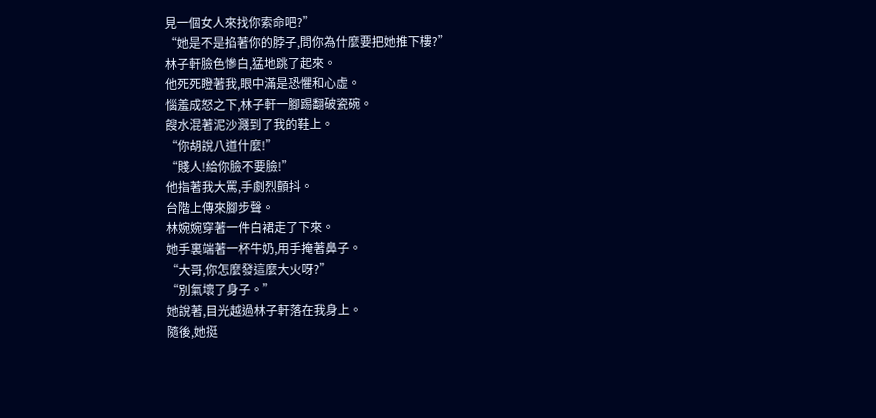見一個女人來找你索命吧?”
“她是不是掐著你的脖子,問你為什麼要把她推下樓?”
林子軒臉色慘白,猛地跳了起來。
他死死瞪著我,眼中滿是恐懼和心虛。
惱羞成怒之下,林子軒一腳踢翻破瓷碗。
餿水混著泥沙濺到了我的鞋上。
“你胡說八道什麼!”
“賤人!給你臉不要臉!”
他指著我大罵,手劇烈顫抖。
台階上傳來腳步聲。
林婉婉穿著一件白裙走了下來。
她手裏端著一杯牛奶,用手掩著鼻子。
“大哥,你怎麼發這麼大火呀?”
“別氣壞了身子。”
她說著,目光越過林子軒落在我身上。
隨後,她挺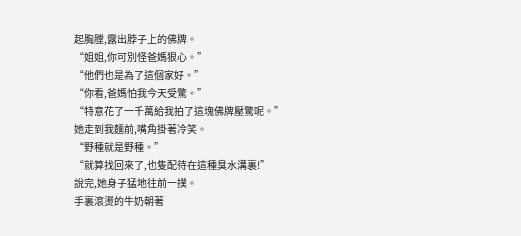起胸膛,露出脖子上的佛牌。
“姐姐,你可別怪爸媽狠心。”
“他們也是為了這個家好。”
“你看,爸媽怕我今天受驚。”
“特意花了一千萬給我拍了這塊佛牌壓驚呢。”
她走到我麵前,嘴角掛著冷笑。
“野種就是野種。”
“就算找回來了,也隻配待在這種臭水溝裏!”
說完,她身子猛地往前一撲。
手裏滾燙的牛奶朝著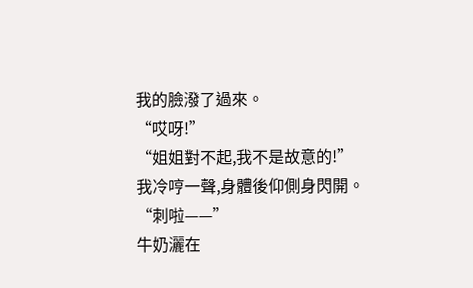我的臉潑了過來。
“哎呀!”
“姐姐對不起,我不是故意的!”
我冷哼一聲,身體後仰側身閃開。
“刺啦——”
牛奶灑在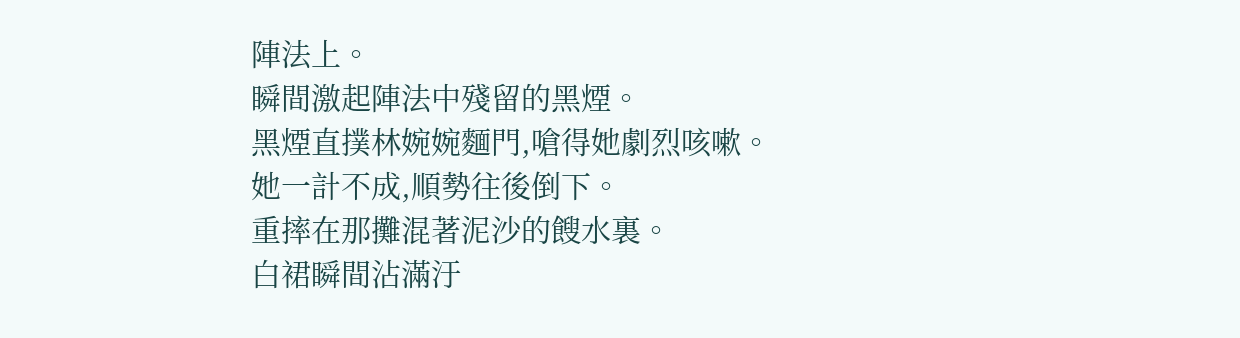陣法上。
瞬間激起陣法中殘留的黑煙。
黑煙直撲林婉婉麵門,嗆得她劇烈咳嗽。
她一計不成,順勢往後倒下。
重摔在那攤混著泥沙的餿水裏。
白裙瞬間沾滿汙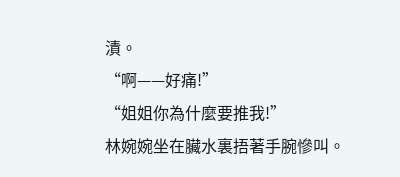漬。
“啊——好痛!”
“姐姐你為什麼要推我!”
林婉婉坐在臟水裏捂著手腕慘叫。